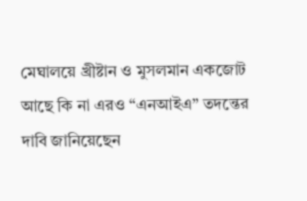মেঘালয়ে খ্রীষ্টান ও মুসলমান একজোট আছে কি না এরও “এনআইএ” তদন্তের দাবি জানিয়েছেন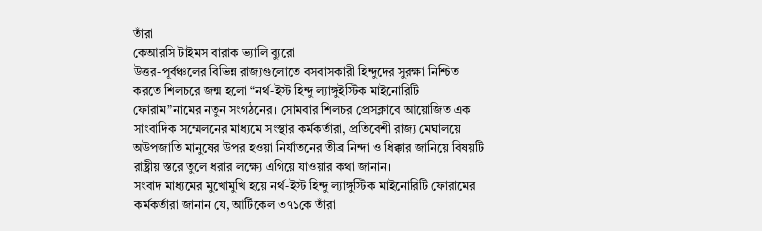তাঁরা
কেআরসি টাইমস বারাক ভ্যালি ব্যুরো
উত্তর-পূর্বঞ্চলের বিভিন্ন রাজ্যগুলোতে বসবাসকারী হিন্দুদের সুরক্ষা নিশ্চিত করতে শিলচরে জন্ম হলো “নর্থ-ইস্ট হিন্দু ল্যাঙ্গুইস্টিক মাইনোরিটি ফোরাম”নামের নতুন সংগঠনের। সোমবার শিলচর প্রেসক্লাবে আয়োজিত এক সাংবাদিক সম্মেলনের মাধ্যমে সংস্থার কর্মকর্তারা, প্রতিবেশী রাজ্য মেঘালয়ে অউপজাতি মানুষের উপর হওয়া নির্যাতনের তীব্র নিন্দা ও ধিক্কার জানিয়ে বিষয়টি রাষ্ট্রীয় স্তরে তুলে ধরার লক্ষ্যে এগিয়ে যাওয়ার কথা জানান।
সংবাদ মাধ্যমের মুখোমুখি হয়ে নর্থ-ইস্ট হিন্দু ল্যাঙ্গুস্টিক মাইনোরিটি ফোরামের কর্মকর্তারা জানান যে, আর্টিকেল ৩৭১কে তাঁরা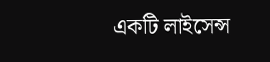একটি লাইসেন্স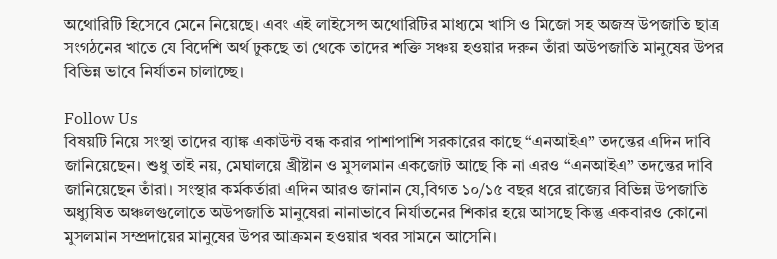অথোরিটি হিসেবে মেনে নিয়েছে। এবং এই লাইসেন্স অথোরিটির মাধ্যমে খাসি ও মিজো সহ অজস্র উপজাতি ছাত্র সংগঠনের খাতে যে বিদেশি অর্থ ঢুকছে তা থেকে তাদের শক্তি সঞ্চয় হওয়ার দরুন তাঁরা অউপজাতি মানুষের উপর বিভিন্ন ভাবে নির্যাতন চালাচ্ছে।

Follow Us
বিষয়টি নিয়ে সংস্থা তাদের ব্যাঙ্ক একাউন্ট বন্ধ করার পাশাপাশি সরকারের কাছে “এনআইএ” তদন্তের এদিন দাবি জানিয়েছেন। শুধু তাই নয়, মেঘালয়ে খ্রীষ্টান ও মুসলমান একজোট আছে কি না এরও “এনআইএ” তদন্তের দাবি জানিয়েছেন তাঁরা। সংস্থার কর্মকর্তারা এদিন আরও জানান যে,বিগত ১০/১৫ বছর ধরে রাজ্যের বিভিন্ন উপজাতি অধ্যুষিত অঞ্চলগুলোতে অউপজাতি মানুষেরা নানাভাবে নির্যাতনের শিকার হয়ে আসছে কিন্তু একবারও কোনো মুসলমান সম্প্রদায়ের মানুষের উপর আক্রমন হওয়ার খবর সামনে আসেনি।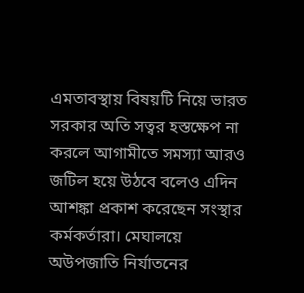এমতাবস্থায় বিষয়টি নিয়ে ভারত সরকার অতি সত্বর হস্তক্ষেপ না করলে আগামীতে সমস্যা আরও জটিল হয়ে উঠবে বলেও এদিন আশঙ্কা প্রকাশ করেছেন সংস্থার কর্মকর্তারা। মেঘালয়ে অউপজাতি নির্যাতনের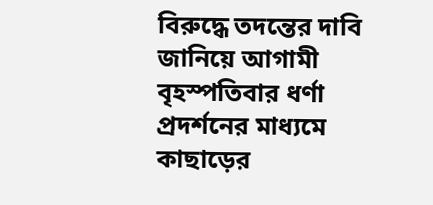বিরুদ্ধে তদন্তের দাবি জানিয়ে আগামী বৃহস্পতিবার ধর্ণা প্রদর্শনের মাধ্যমে কাছাড়ের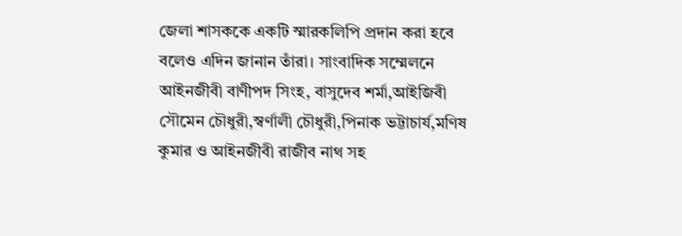জেলা শাসককে একটি স্মারকলিপি প্রদান করা হবে বলেও এদিন জানান তাঁরা। সাংবাদিক সম্মেলনে আইনজীবী বাণীপদ সিংহ, বাসুদেব শর্মা,আইজিবী সৌমেন চৌধুরী,স্বর্ণালী চৌধুরী,পিনাক ভট্টাচার্য,মণিষ কুমার ও আইনজীবী রাজীব নাথ সহ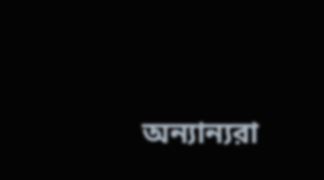অন্যান্যরা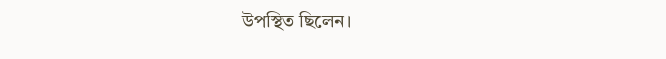উপস্থিত ছিলেন।